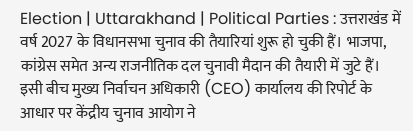Election | Uttarakhand | Political Parties : उत्तराखंड में वर्ष 2027 के विधानसभा चुनाव की तैयारियां शुरू हो चुकी हैं। भाजपा, कांग्रेस समेत अन्य राजनीतिक दल चुनावी मैदान की तैयारी में जुटे हैं। इसी बीच मुख्य निर्वाचन अधिकारी (CEO) कार्यालय की रिपोर्ट के आधार पर केंद्रीय चुनाव आयोग ने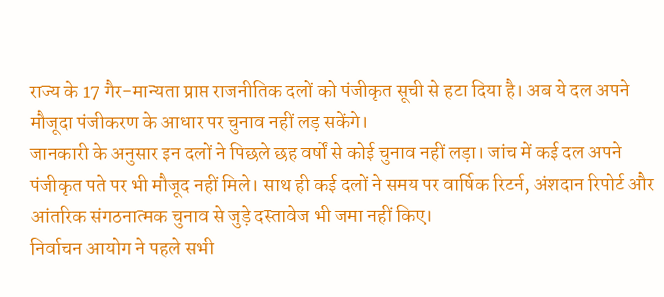राज्य के 17 गैर-मान्यता प्राप्त राजनीतिक दलों को पंजीकृत सूची से हटा दिया है। अब ये दल अपने मौजूदा पंजीकरण के आधार पर चुनाव नहीं लड़ सकेंगे।
जानकारी के अनुसार इन दलों ने पिछले छह वर्षों से कोई चुनाव नहीं लड़ा। जांच में कई दल अपने पंजीकृत पते पर भी मौजूद नहीं मिले। साथ ही कई दलों ने समय पर वार्षिक रिटर्न, अंशदान रिपोर्ट और आंतरिक संगठनात्मक चुनाव से जुड़े दस्तावेज भी जमा नहीं किए।
निर्वाचन आयोग ने पहले सभी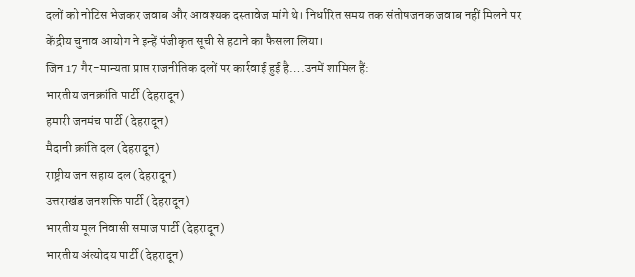दलों को नोटिस भेजकर जवाब और आवश्यक दस्तावेज मांगे थे। निर्धारित समय तक संतोषजनक जवाब नहीं मिलने पर केंद्रीय चुनाव आयोग ने इन्हें पंजीकृत सूची से हटाने का फैसला लिया।
जिन 17 गैर-मान्यता प्राप्त राजनीतिक दलों पर कार्रवाई हुई है….उनमें शामिल हैं:
भारतीय जनक्रांति पार्टी (देहरादून)
हमारी जनमंच पार्टी (देहरादून)
मैदानी क्रांति दल (देहरादून)
राष्ट्रीय जन सहाय दल (देहरादून)
उत्तराखंड जनशक्ति पार्टी (देहरादून)
भारतीय मूल निवासी समाज पार्टी (देहरादून)
भारतीय अंत्योदय पार्टी (देहरादून)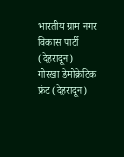भारतीय ग्राम नगर विकास पार्टी (देहरादून)
गोरखा डेमोक्रेटिक फ्रंट (देहरादून)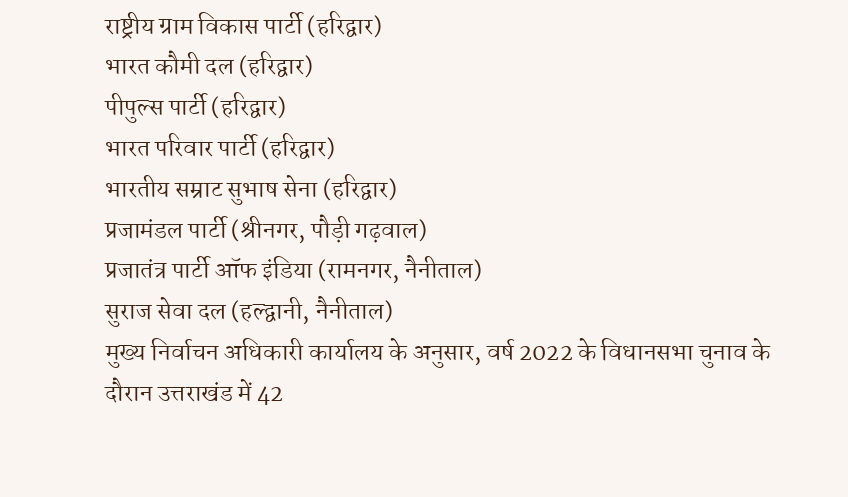राष्ट्रीय ग्राम विकास पार्टी (हरिद्वार)
भारत कौमी दल (हरिद्वार)
पीपुल्स पार्टी (हरिद्वार)
भारत परिवार पार्टी (हरिद्वार)
भारतीय सम्राट सुभाष सेना (हरिद्वार)
प्रजामंडल पार्टी (श्रीनगर, पौड़ी गढ़वाल)
प्रजातंत्र पार्टी ऑफ इंडिया (रामनगर, नैनीताल)
सुराज सेवा दल (हल्द्वानी, नैनीताल)
मुख्य निर्वाचन अधिकारी कार्यालय के अनुसार, वर्ष 2022 के विधानसभा चुनाव के दौरान उत्तराखंड में 42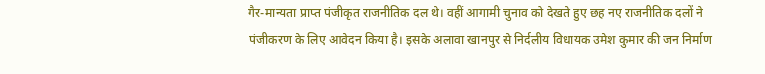गैर-मान्यता प्राप्त पंजीकृत राजनीतिक दल थे। वहीं आगामी चुनाव को देखते हुए छह नए राजनीतिक दलों ने पंजीकरण के लिए आवेदन किया है। इसके अलावा खानपुर से निर्दलीय विधायक उमेश कुमार की जन निर्माण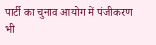पार्टी का चुनाव आयोग में पंजीकरण भी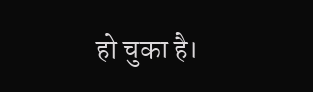हो चुका है।